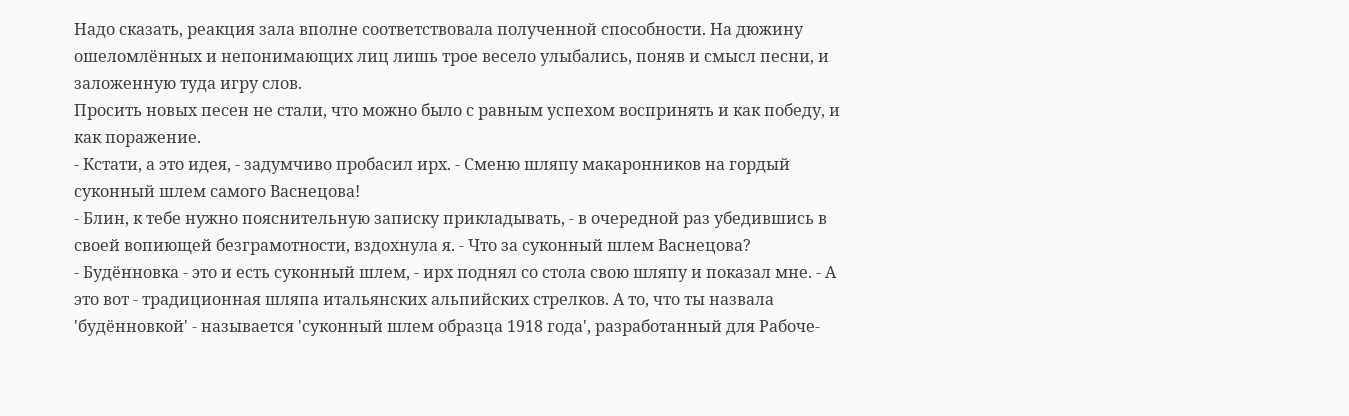Надо сказать, реакция зала вполне соответствовала полученной способности. На дюжину ошеломлённых и непонимающих лиц лишь трое весело улыбались, поняв и смысл песни, и заложенную туда игру слов.
Просить новых песен не стали, что можно было с равным успехом воспринять и как победу, и как поражение.
- Кстати, а это идея, - задумчиво пробасил ирх. - Сменю шляпу макаронников на гордый суконный шлем самого Васнецова!
- Блин, к тебе нужно пояснительную записку прикладывать, - в очередной раз убедившись в своей вопиющей безграмотности, вздохнула я. - Что за суконный шлем Васнецова?
- Будённовка - это и есть суконный шлем, - ирх поднял со стола свою шляпу и показал мне. - А это вот - традиционная шляпа итальянских альпийских стрелков. А то, что ты назвала 'будённовкой' - называется 'суконный шлем образца 1918 года', разработанный для Рабоче-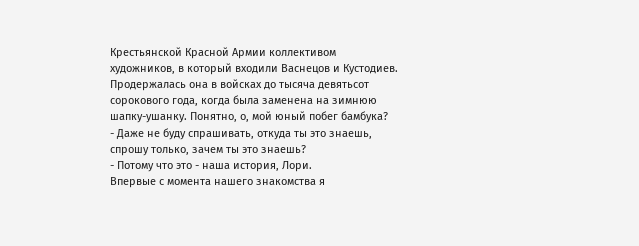Крестьянской Красной Армии коллективом художников, в который входили Васнецов и Кустодиев. Продержалась она в войсках до тысяча девятьсот сорокового года, когда была заменена на зимнюю шапку-ушанку. Понятно, о, мой юный побег бамбука?
- Даже не буду спрашивать, откуда ты это знаешь, спрошу только, зачем ты это знаешь?
- Потому что это - наша история, Лори.
Впервые с момента нашего знакомства я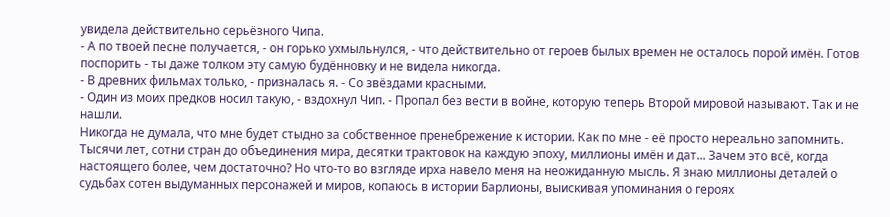увидела действительно серьёзного Чипа.
- А по твоей песне получается, - он горько ухмыльнулся, - что действительно от героев былых времен не осталось порой имён. Готов поспорить - ты даже толком эту самую будённовку и не видела никогда.
- В древних фильмах только, - призналась я. - Со звёздами красными.
- Один из моих предков носил такую, - вздохнул Чип. - Пропал без вести в войне, которую теперь Второй мировой называют. Так и не нашли.
Никогда не думала, что мне будет стыдно за собственное пренебрежение к истории. Как по мне - её просто нереально запомнить. Тысячи лет, сотни стран до объединения мира, десятки трактовок на каждую эпоху, миллионы имён и дат... Зачем это всё, когда настоящего более, чем достаточно? Но что-то во взгляде ирха навело меня на неожиданную мысль. Я знаю миллионы деталей о судьбах сотен выдуманных персонажей и миров, копаюсь в истории Барлионы, выискивая упоминания о героях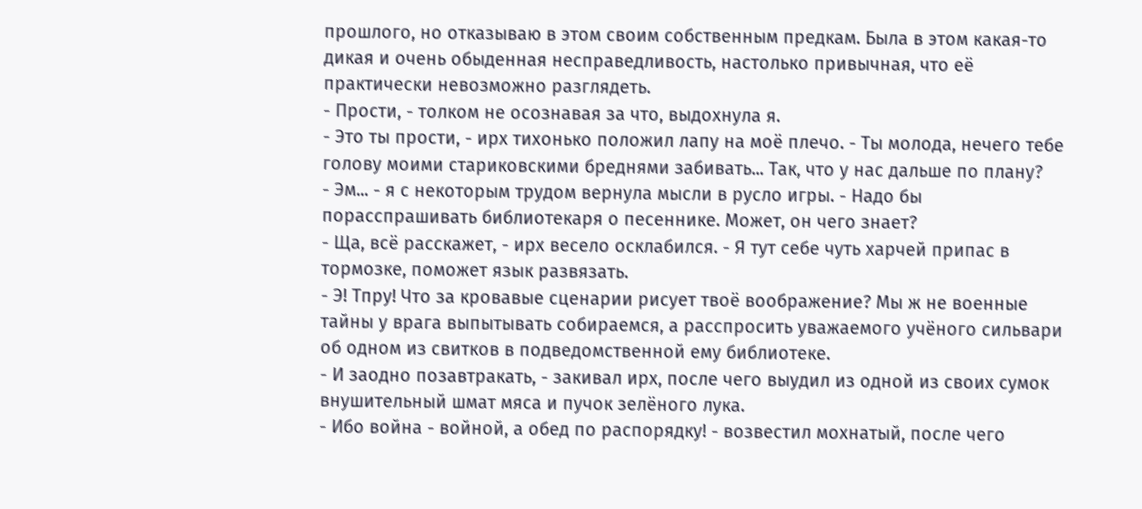прошлого, но отказываю в этом своим собственным предкам. Была в этом какая-то дикая и очень обыденная несправедливость, настолько привычная, что её практически невозможно разглядеть.
- Прости, - толком не осознавая за что, выдохнула я.
- Это ты прости, - ирх тихонько положил лапу на моё плечо. - Ты молода, нечего тебе голову моими стариковскими бреднями забивать... Так, что у нас дальше по плану?
- Эм... - я с некоторым трудом вернула мысли в русло игры. - Надо бы порасспрашивать библиотекаря о песеннике. Может, он чего знает?
- Ща, всё расскажет, - ирх весело осклабился. - Я тут себе чуть харчей припас в тормозке, поможет язык развязать.
- Э! Тпру! Что за кровавые сценарии рисует твоё воображение? Мы ж не военные тайны у врага выпытывать собираемся, а расспросить уважаемого учёного сильвари об одном из свитков в подведомственной ему библиотеке.
- И заодно позавтракать, - закивал ирх, после чего выудил из одной из своих сумок внушительный шмат мяса и пучок зелёного лука.
- Ибо война - войной, а обед по распорядку! - возвестил мохнатый, после чего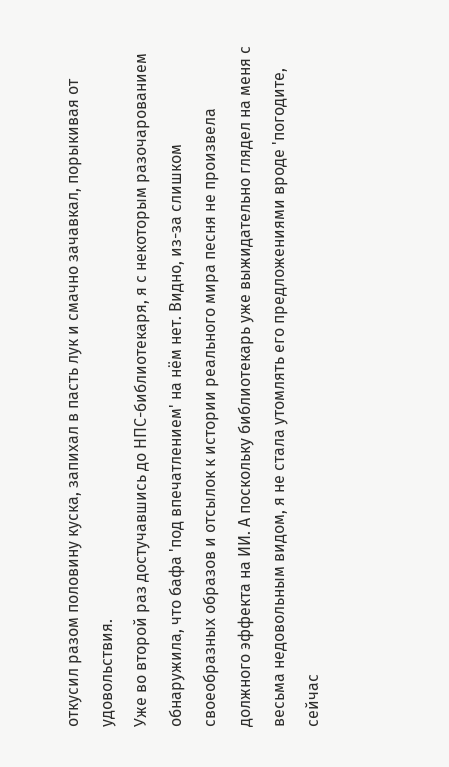откусил разом половину куска, запихал в пасть лук и смачно зачавкал, порыкивая от удовольствия.
Уже во второй раз достучавшись до НПС-библиотекаря, я с некоторым разочарованием обнаружила, что бафа 'под впечатлением' на нём нет. Видно, из-за слишком своеобразных образов и отсылок к истории реального мира песня не произвела должного эффекта на ИИ. А поскольку библиотекарь уже выжидательно глядел на меня с весьма недовольным видом, я не стала утомлять его предложениями вроде 'погодите, сейчас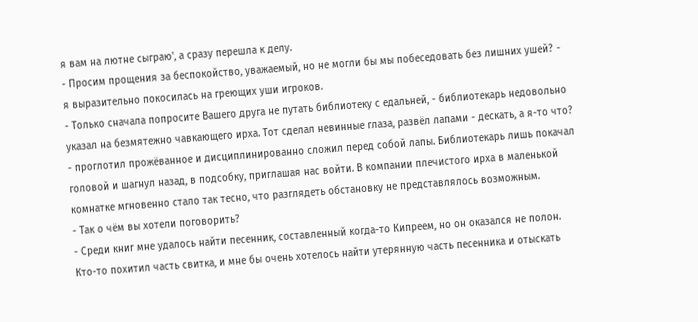я вам на лютне сыграю', а сразу перешла к делу.
- Просим прощения за беспокойство, уважаемый, но не могли бы мы побеседовать без лишних ушей? - я выразительно покосилась на греющих уши игроков.
- Только сначала попросите Вашего друга не путать библиотеку с едальней, - библиотекарь недовольно указал на безмятежно чавкающего ирха. Тот сделал невинные глаза, развёл лапами - дескать, а я-то что? - проглотил прожёванное и дисциплинированно сложил перед собой лапы. Библиотекарь лишь покачал головой и шагнул назад, в подсобку, приглашая нас войти. В компании плечистого ирха в маленькой комнатке мгновенно стало так тесно, что разглядеть обстановку не представлялось возможным.
- Так о чём вы хотели поговорить?
- Среди книг мне удалось найти песенник, составленный когда-то Кипреем, но он оказался не полон. Кто-то похитил часть свитка, и мне бы очень хотелось найти утерянную часть песенника и отыскать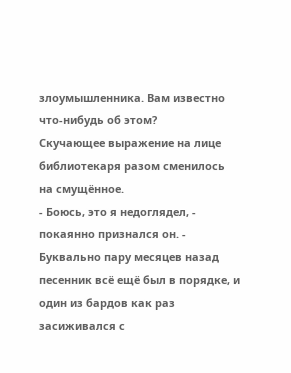злоумышленника. Вам известно что-нибудь об этом?
Скучающее выражение на лице библиотекаря разом сменилось на смущённое.
- Боюсь, это я недоглядел, - покаянно признался он. - Буквально пару месяцев назад песенник всё ещё был в порядке, и один из бардов как раз засиживался с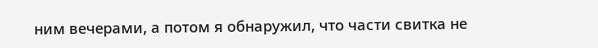ним вечерами, а потом я обнаружил, что части свитка не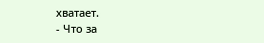хватает.
- Что за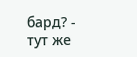бард? - тут же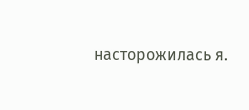насторожилась я.